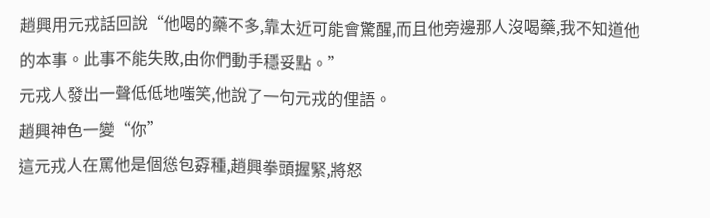趙興用元戎話回說“他喝的藥不多,靠太近可能會驚醒,而且他旁邊那人沒喝藥,我不知道他的本事。此事不能失敗,由你們動手穩妥點。”
元戎人發出一聲低低地嗤笑,他說了一句元戎的俚語。
趙興神色一變“你”
這元戎人在罵他是個慫包孬種,趙興拳頭握緊,將怒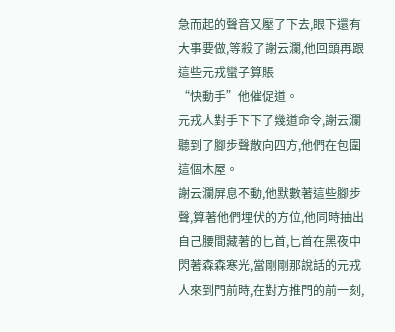急而起的聲音又壓了下去,眼下還有大事要做,等殺了謝云瀾,他回頭再跟這些元戎蠻子算賬
“快動手”他催促道。
元戎人對手下下了幾道命令,謝云瀾聽到了腳步聲散向四方,他們在包圍這個木屋。
謝云瀾屏息不動,他默數著這些腳步聲,算著他們埋伏的方位,他同時抽出自己腰間藏著的匕首,匕首在黑夜中閃著森森寒光,當剛剛那說話的元戎人來到門前時,在對方推門的前一刻,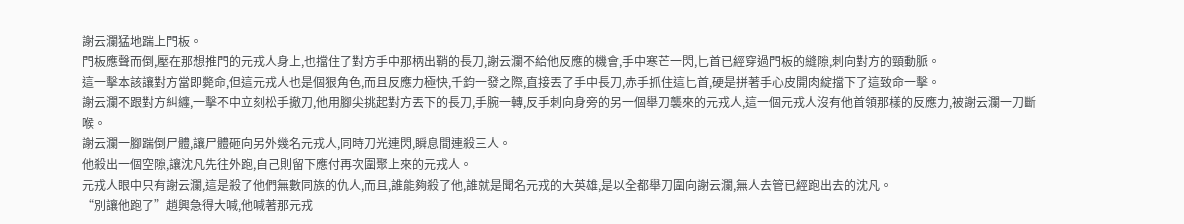謝云瀾猛地踹上門板。
門板應聲而倒,壓在那想推門的元戎人身上,也擋住了對方手中那柄出鞘的長刀,謝云瀾不給他反應的機會,手中寒芒一閃,匕首已經穿過門板的縫隙,刺向對方的頸動脈。
這一擊本該讓對方當即斃命,但這元戎人也是個狠角色,而且反應力極快,千鈞一發之際,直接丟了手中長刀,赤手抓住這匕首,硬是拼著手心皮開肉綻擋下了這致命一擊。
謝云瀾不跟對方糾纏,一擊不中立刻松手撤刀,他用腳尖挑起對方丟下的長刀,手腕一轉,反手刺向身旁的另一個舉刀襲來的元戎人,這一個元戎人沒有他首領那樣的反應力,被謝云瀾一刀斷喉。
謝云瀾一腳踹倒尸體,讓尸體砸向另外幾名元戎人,同時刀光連閃,瞬息間連殺三人。
他殺出一個空隙,讓沈凡先往外跑,自己則留下應付再次圍聚上來的元戎人。
元戎人眼中只有謝云瀾,這是殺了他們無數同族的仇人,而且,誰能夠殺了他,誰就是聞名元戎的大英雄,是以全都舉刀圍向謝云瀾,無人去管已經跑出去的沈凡。
“別讓他跑了”趙興急得大喊,他喊著那元戎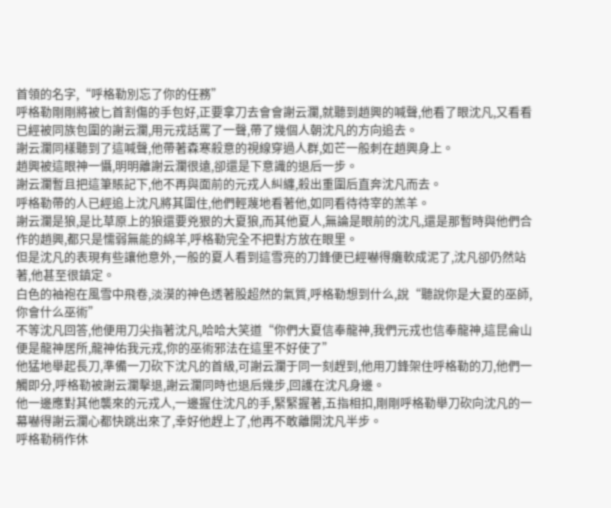首領的名字,“呼格勒別忘了你的任務”
呼格勒剛剛將被匕首割傷的手包好,正要拿刀去會會謝云瀾,就聽到趙興的喊聲,他看了眼沈凡,又看看已經被同族包圍的謝云瀾,用元戎話罵了一聲,帶了幾個人朝沈凡的方向追去。
謝云瀾同樣聽到了這喊聲,他帶著森寒殺意的視線穿過人群,如芒一般刺在趙興身上。
趙興被這眼神一懾,明明離謝云瀾很遠,卻還是下意識的退后一步。
謝云瀾暫且把這筆賬記下,他不再與面前的元戎人糾纏,殺出重圍后直奔沈凡而去。
呼格勒帶的人已經追上沈凡將其圍住,他們輕蔑地看著他,如同看待待宰的羔羊。
謝云瀾是狼,是比草原上的狼還要兇狠的大夏狼,而其他夏人,無論是眼前的沈凡,還是那暫時與他們合作的趙興,都只是懦弱無能的綿羊,呼格勒完全不把對方放在眼里。
但是沈凡的表現有些讓他意外,一般的夏人看到這雪亮的刀鋒便已經嚇得癱軟成泥了,沈凡卻仍然站著,他甚至很鎮定。
白色的袖袍在風雪中飛卷,淡漠的神色透著股超然的氣質,呼格勒想到什么,說“聽說你是大夏的巫師,你會什么巫術”
不等沈凡回答,他便用刀尖指著沈凡,哈哈大笑道“你們大夏信奉龍神,我們元戎也信奉龍神,這昆侖山便是龍神居所,龍神佑我元戎,你的巫術邪法在這里不好使了”
他猛地舉起長刀,準備一刀砍下沈凡的首級,可謝云瀾于同一刻趕到,他用刀鋒架住呼格勒的刀,他們一觸即分,呼格勒被謝云瀾擊退,謝云瀾同時也退后幾步,回護在沈凡身邊。
他一邊應對其他襲來的元戎人,一邊握住沈凡的手,緊緊握著,五指相扣,剛剛呼格勒舉刀砍向沈凡的一幕嚇得謝云瀾心都快跳出來了,幸好他趕上了,他再不敢離開沈凡半步。
呼格勒稍作休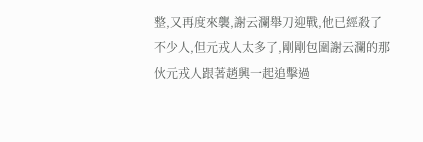整,又再度來襲,謝云瀾舉刀迎戰,他已經殺了不少人,但元戎人太多了,剛剛包圍謝云瀾的那伙元戎人跟著趙興一起追擊過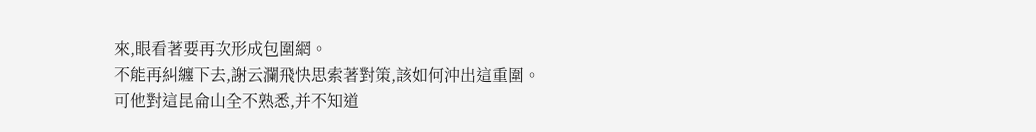來,眼看著要再次形成包圍網。
不能再糾纏下去,謝云瀾飛快思索著對策,該如何沖出這重圍。
可他對這昆侖山全不熟悉,并不知道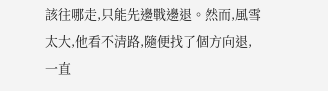該往哪走,只能先邊戰邊退。然而,風雪太大,他看不清路,隨便找了個方向退,一直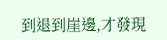到退到崖邊,才發現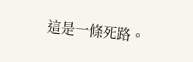這是一條死路。